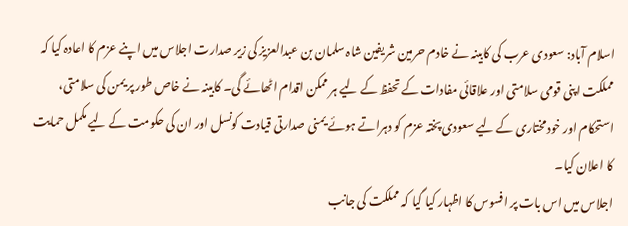اسلام آباد: سعودی عرب کی کابینہ نے خادم حرمین شریفین شاہ سلمان بن عبدالعزیز کی زیر صدارت اجلاس میں اپنے عزم کا اعادہ کیا کہ مملکت اپنی قومی سلامتی اور علاقائی مفادات کے تحفظ کے لیے ہر ممکن اقدام اٹھائے گی۔ کابینہ نے خاص طور پر یمن کی سلامتی، استحکام اور خودمختاری کے لیے سعودی پختہ عزم کو دہراتے ہوئے یمنی صدارتی قیادت کونسل اور ان کی حکومت کے لیے مکمل حمایت کا اعلان کیا۔
اجلاس میں اس بات پر افسوس کا اظہار کیا گیا کہ مملکت کی جانب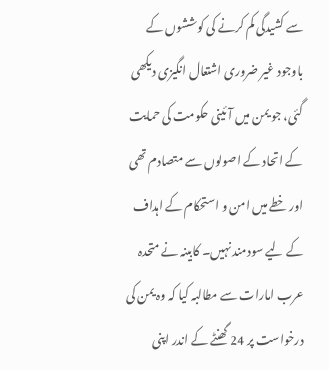سے کشیدگی کم کرنے کی کوششوں کے باوجود غیر ضروری اشتعال انگیزی دیکھی گئی، جو یمن میں آئینی حکومت کی حمایت کے اتحاد کے اصولوں سے متصادم تھی اور خطے میں امن و استحکام کے اہداف کے لیے سودمند نہیں۔ کابینہ نے متحدہ عرب امارات سے مطالبہ کیا کہ وہ یمن کی درخواست پر 24 گھنٹے کے اندر اپنی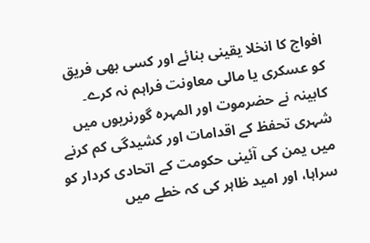افواج کا انخلا یقینی بنائے اور کسی بھی فریق کو عسکری یا مالی معاونت فراہم نہ کرے۔
کابینہ نے حضرموت اور المہرہ گورنریوں میں شہری تحفظ کے اقدامات اور کشیدگی کم کرنے میں یمن کی آئینی حکومت کے اتحادی کردار کو سراہا، اور امید ظاہر کی کہ خطے میں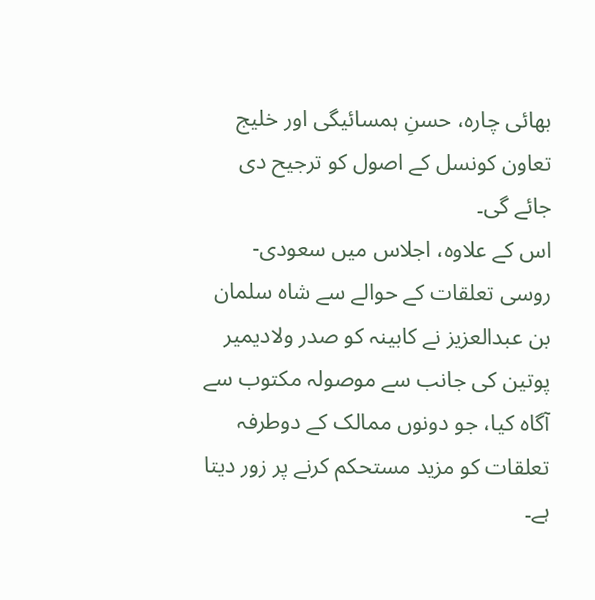بھائی چارہ، حسنِ ہمسائیگی اور خلیج تعاون کونسل کے اصول کو ترجیح دی جائے گی۔
اس کے علاوہ، اجلاس میں سعودی-روسی تعلقات کے حوالے سے شاہ سلمان بن عبدالعزیز نے کابینہ کو صدر ولادیمیر پوتین کی جانب سے موصولہ مکتوب سے آگاہ کیا، جو دونوں ممالک کے دوطرفہ تعلقات کو مزید مستحکم کرنے پر زور دیتا ہے۔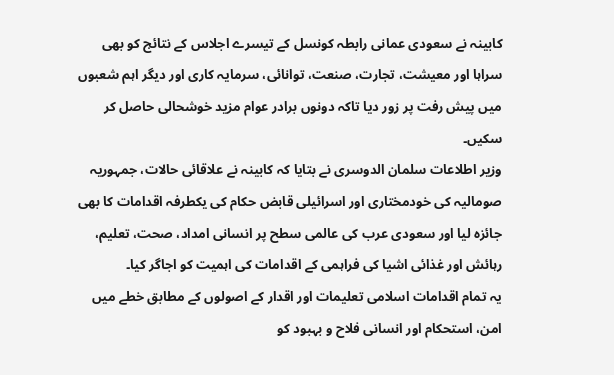کابینہ نے سعودی عمانی رابطہ کونسل کے تیسرے اجلاس کے نتائج کو بھی سراہا اور معیشت، تجارت، صنعت، توانائی، سرمایہ کاری اور دیگر اہم شعبوں میں پیش رفت پر زور دیا تاکہ دونوں برادر عوام مزید خوشحالی حاصل کر سکیں۔
وزیر اطلاعات سلمان الدوسری نے بتایا کہ کابینہ نے علاقائی حالات، جمہوریہ صومالیہ کی خودمختاری اور اسرائیلی قابض حکام کی یکطرفہ اقدامات کا بھی جائزہ لیا اور سعودی عرب کی عالمی سطح پر انسانی امداد، صحت، تعلیم، رہائش اور غذائی اشیا کی فراہمی کے اقدامات کی اہمیت کو اجاگر کیا۔
یہ تمام اقدامات اسلامی تعلیمات اور اقدار کے اصولوں کے مطابق خطے میں امن، استحکام اور انسانی فلاح و بہبود کو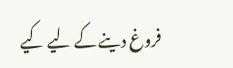فروغ دینے کے لیے کیے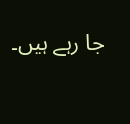جا رہے ہیں۔